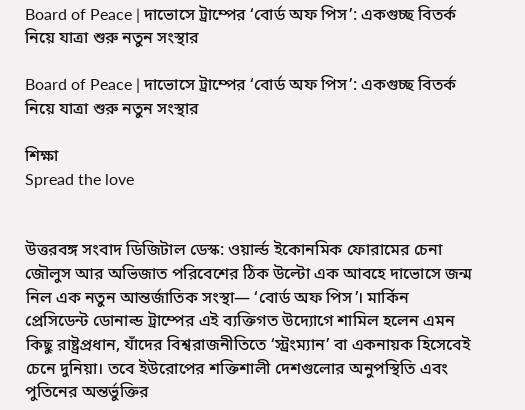Board of Peace | দাভোসে ট্রাম্পের ‘বোর্ড অফ পিস’: একগুচ্ছ বিতর্ক নিয়ে যাত্রা শুরু নতুন সংস্থার

Board of Peace | দাভোসে ট্রাম্পের ‘বোর্ড অফ পিস’: একগুচ্ছ বিতর্ক নিয়ে যাত্রা শুরু নতুন সংস্থার

শিক্ষা
Spread the love


উত্তরবঙ্গ সংবাদ ডিজিটাল ডেস্ক: ওয়ার্ল্ড ইকোনমিক ফোরামের চেনা জৌলুস আর অভিজাত পরিবেশের ঠিক উল্টো এক আবহে দাভোসে জন্ম নিল এক নতুন আন্তর্জাতিক সংস্থা— ‘বোর্ড অফ পিস’। মার্কিন প্রেসিডেন্ট ডোনাল্ড ট্রাম্পের এই ব্যক্তিগত উদ্যোগে শামিল হলেন এমন কিছু রাষ্ট্রপ্রধান, যাঁদের বিশ্বরাজনীতিতে ‘স্ট্রংম্যান’ বা একনায়ক হিসেবেই চেনে দুনিয়া। তবে ইউরোপের শক্তিশালী দেশগুলোর অনুপস্থিতি এবং পুতিনের অন্তর্ভুক্তির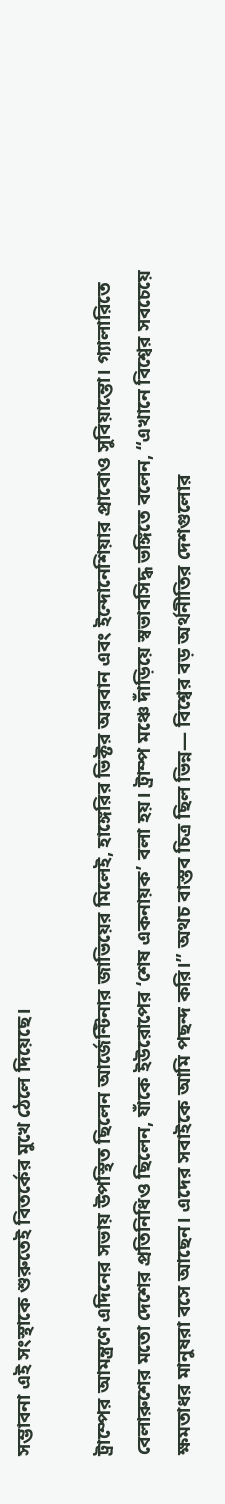সম্ভাবনা এই সংস্থাকে শুরুতেই বিতর্কের মুখে ঠেলে দিয়েছে।

ট্রাম্পের আমন্ত্রণে এদিনের সভায় উপস্থিত ছিলেন আর্জেন্টিনার জাভিয়ের মিলেই, হাঙ্গেরির ভিক্টর অরবান এবং ইন্দোনেশিয়ার প্রাবোও সুবিয়ান্তো। গ্যালারিতে বেলারুশের মতো দেশের প্রতিনিধিও ছিলেন, যাঁকে ইউরোপের ‘শেষ একনায়ক’ বলা হয়। ট্রাম্প মঞ্চে দাঁড়িয়ে স্বভাবসিদ্ধ ভঙ্গিতে বলেন, “এখানে বিশ্বের সবচেয়ে ক্ষমতাধর মানুষরা বসে আছেন। এদের সবাইকে আমি পছন্দ করি।” অথচ বাস্তব চিত্র ছিল ভিন্ন— বিশ্বের বড় অর্থনীতির দেশগুলোর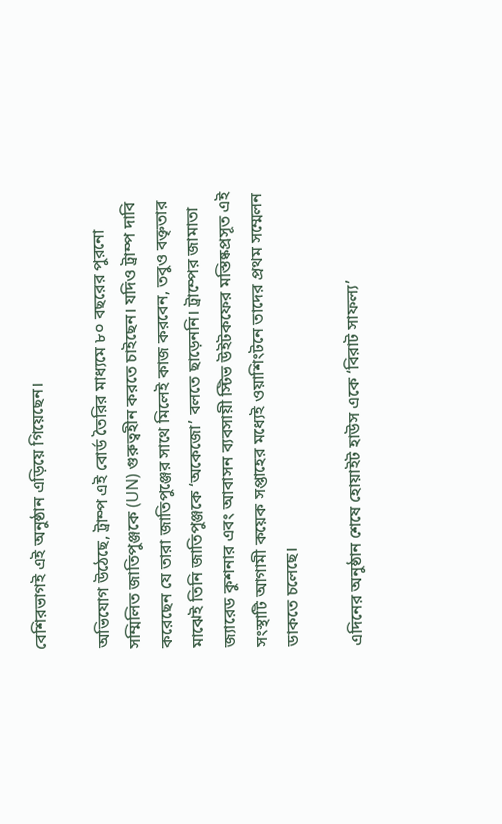বেশিরভাগই এই অনুষ্ঠান এড়িয়ে গিয়েছেন।

অভিযোগ উঠেছে, ট্রাম্প এই বোর্ড তৈরির মাধ্যমে ৮০ বছরের পুরনো সম্মিলিত জাতিপুঞ্জকে (UN) গুরুত্বহীন করতে চাইছেন। যদিও ট্রাম্প দাবি করেছেন যে তারা জাতিপুঞ্জের সাথে মিলেই কাজ করবেন, তবুও বক্তৃতার মাঝেই তিনি জাতিপুঞ্জকে ‘অকেজো’ বলতে ছাড়েননি। ট্রাম্পের জামাতা জ্যারেড কুশনার এবং আবাসন ব্যবসায়ী স্টিভ উইটকফের মস্তিষ্কপ্রসূত এই সংস্থাটি আগামী কয়েক সপ্তাহের মধ্যেই ওয়াশিংটনে তাদের প্রথম সম্মেলন ডাকতে চলেছে।

এদিনের অনুষ্ঠান শেষে হোয়াইট হাউস একে ‘বিরাট সাফল্য’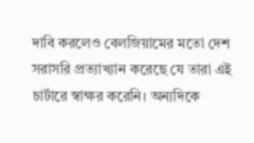দাবি করলেও বেলজিয়ামের মতো দেশ সরাসরি প্রত্যাখ্যান করেছে যে তারা এই চার্টারে স্বাক্ষর করেনি। অন্যদিকে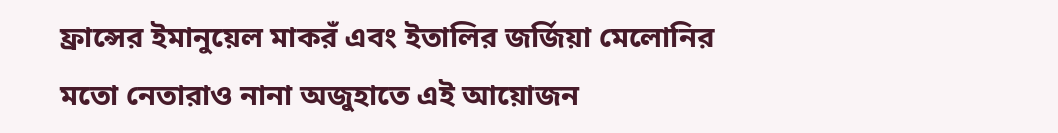ফ্রান্সের ইমানুয়েল মাকরঁ এবং ইতালির জর্জিয়া মেলোনির মতো নেতারাও নানা অজুহাতে এই আয়োজন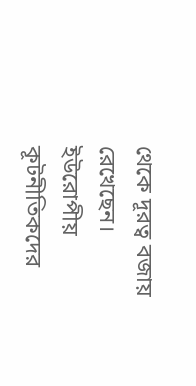থেকে দূরত্ব বজায় রেখেছেন। ইউরোপীয় কূটনীতিকদের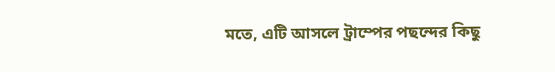মতে, এটি আসলে ট্রাম্পের পছন্দের কিছু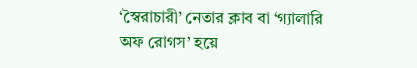‘স্বৈরাচারী’ নেতার ক্লাব বা ‘গ্যালারি অফ রোগস’ হয়ে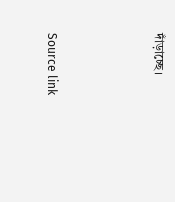দাঁড়াচ্ছে।



Source link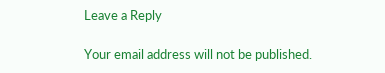Leave a Reply

Your email address will not be published.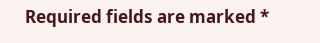Required fields are marked *